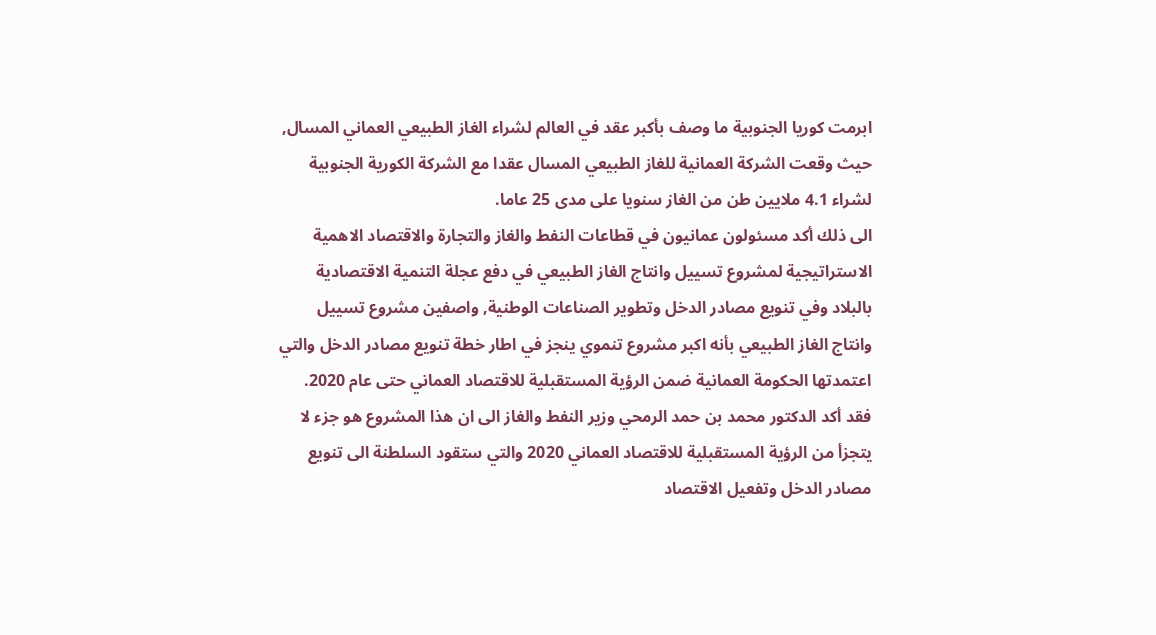ابرمت كوريا الجنوبية ما وصف بأكبر عقد في العالم لشراء الغاز الطبيعي العماني المسال, حيث وقعت الشركة العمانية للغاز الطبيعي المسال عقدا مع الشركة الكورية الجنوبية لشراء 4.1 ملايين طن من الغاز سنويا على مدى 25 عاما.
الى ذلك أكد مسئولون عمانيون في قطاعات النفط والغاز والتجارة والاقتصاد الاهمية الاستراتيجية لمشروع تسييل وانتاج الغاز الطبيعي في دفع عجلة التنمية الاقتصادية بالبلاد وفي تنويع مصادر الدخل وتطوير الصناعات الوطنية, واصفين مشروع تسييل وانتاج الغاز الطبيعي بأنه اكبر مشروع تنموي ينجز في اطار خطة تنويع مصادر الدخل والتي اعتمدتها الحكومة العمانية ضمن الرؤية المستقبلية للاقتصاد العماني حتى عام 2020.
فقد أكد الدكتور محمد بن حمد الرمحي وزير النفط والغاز الى ان هذا المشروع هو جزء لا يتجزأ من الرؤية المستقبلية للاقتصاد العماني 2020 والتي ستقود السلطنة الى تنويع مصادر الدخل وتفعيل الاقتصاد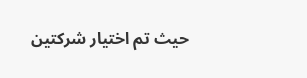حيث تم اختيار شركتين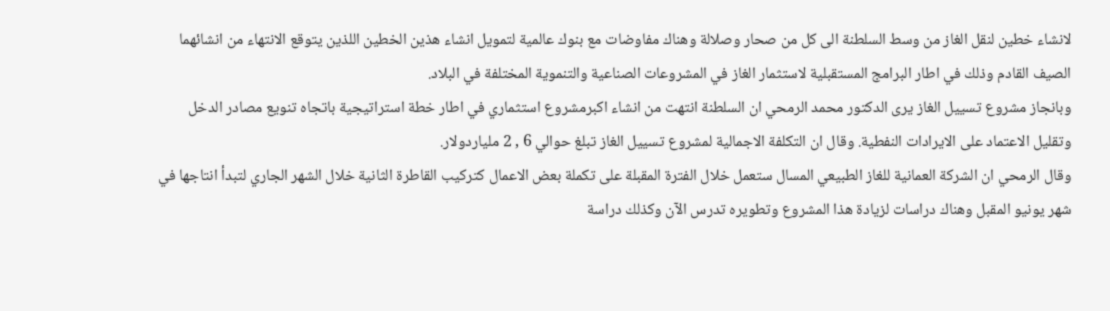لانشاء خطين لنقل الغاز من وسط السلطنة الى كل من صحار وصلالة وهناك مفاوضات مع بنوك عالمية لتمويل انشاء هذين الخطين اللذين يتوقع الانتهاء من انشائهما الصيف القادم وذلك في اطار البرامج المستقبلية لاستثمار الغاز في المشروعات الصناعية والتنموية المختلفة في البلاد.
وبانجاز مشروع تسييل الغاز يرى الدكتور محمد الرمحي ان السلطنة انتهت من انشاء اكبرمشروع استثماري في اطار خطة استراتيجية باتجاه تنويع مصادر الدخل وتقليل الاعتماد على الايرادات النفطية. وقال ان التكلفة الاجمالية لمشروع تسييل الغاز تبلغ حوالي 6 , 2 ملياردولار.
وقال الرمحي ان الشركة العمانية للغاز الطبيعي المسال ستعمل خلال الفترة المقبلة على تكملة بعض الاعمال كتركيب القاطرة الثانية خلال الشهر الجاري لتبدأ انتاجها في شهر يونيو المقبل وهناك دراسات لزيادة هذا المشروع وتطويره تدرس الآن وكذلك دراسة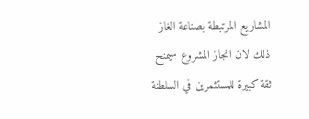المشاريع المرتبطة بصناعة الغاز ذلك لان انجاز المشروع سيمنح ثقة كبيرة للمستثمرين في السلطنة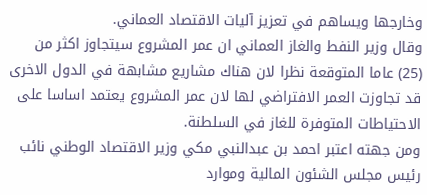وخارجها ويساهم في تعزيز آليات الاقتصاد العماني.
وقال وزير النفط والغاز العماني ان عمر المشروع سيتجاوز اكثر من (25) عاما المتوقعة نظرا لان هناك مشاريع مشابهة في الدول الاخرى قد تجاوزت العمر الافتراضي لها لان عمر المشروع يعتمد اساسا على الاحتياطات المتوفرة للغاز في السلطنة.
ومن جهته اعتبر احمد بن عبدالنبي مكي وزير الاقتصاد الوطني نائب رئيس مجلس الشئون المالية وموارد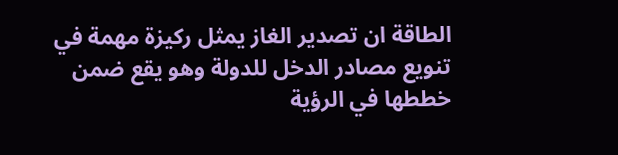الطاقة ان تصدير الغاز يمثل ركيزة مهمة في تنويع مصادر الدخل للدولة وهو يقع ضمن خططها في الرؤية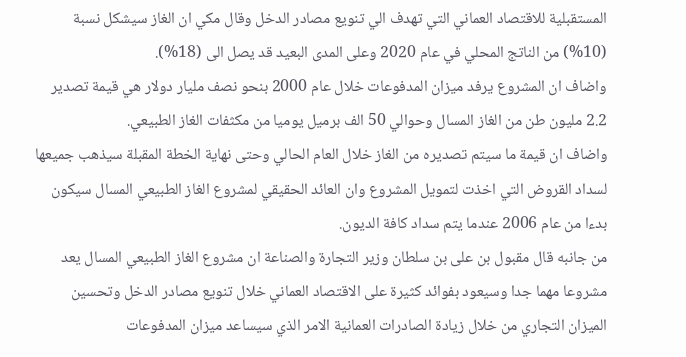المستقبلية للاقتصاد العماني التي تهدف الي تنويع مصادر الدخل وقال مكي ان الغاز سيشكل نسبة (10%) من الناتج المحلي في عام 2020 وعلى المدى البعيد قد يصل الى (18%).
واضاف ان المشروع يرفد ميزان المدفوعات خلال عام 2000 بنحو نصف مليار دولار هي قيمة تصدير 2.2 مليون طن من الغاز المسال وحوالي 50 الف برميل يوميا من مكثفات الغاز الطبيعي.
واضاف ان قيمة ما سيتم تصديره من الغاز خلال العام الحالي وحتى نهاية الخطة المقبلة سيذهب جميعها لسداد القروض التي اخذت لتمويل المشروع وان العائد الحقيقي لمشروع الغاز الطبيعي المسال سيكون بدءا من عام 2006 عندما يتم سداد كافة الديون.
من جانبه قال مقبول بن على بن سلطان وزير التجارة والصناعة ان مشروع الغاز الطبيعي المسال يعد مشروعا مهما جدا وسيعود بفوائد كثيرة على الاقتصاد العماني خلال تنويع مصادر الدخل وتحسين الميزان التجاري من خلال زيادة الصادرات العمانية الامر الذي سيساعد ميزان المدفوعات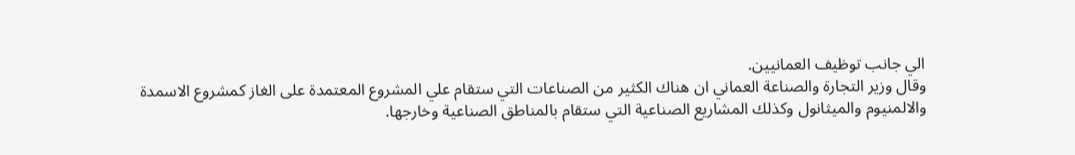الي جانب توظيف العمانيين.
وقال وزير التجارة والصناعة العماني ان هناك الكثير من الصناعات التي ستقام علي المشروع المعتمدة على الغاز كمشروع الاسمدة والالمنيوم والميثانول وكذلك المشاريع الصناعية التي ستقام بالمناطق الصناعية وخارجها.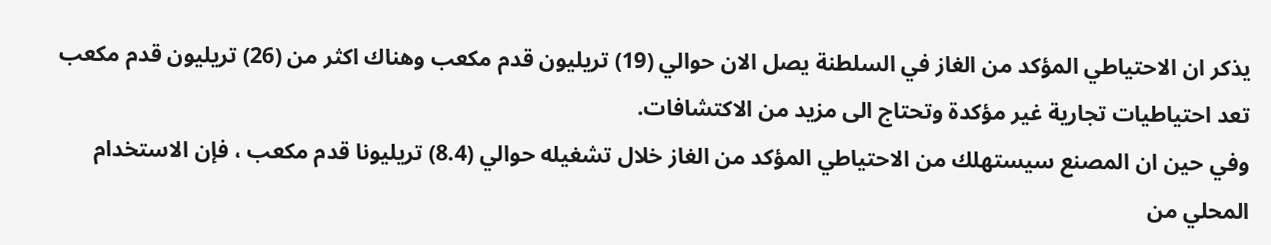يذكر ان الاحتياطي المؤكد من الغاز في السلطنة يصل الان حوالي (19) تريليون قدم مكعب وهناك اكثر من (26) تريليون قدم مكعب تعد احتياطيات تجارية غير مؤكدة وتحتاج الى مزيد من الاكتشافات.
وفي حين ان المصنع سيستهلك من الاحتياطي المؤكد من الغاز خلال تشغيله حوالي (8.4) تريليونا قدم مكعب ، فإن الاستخدام المحلي من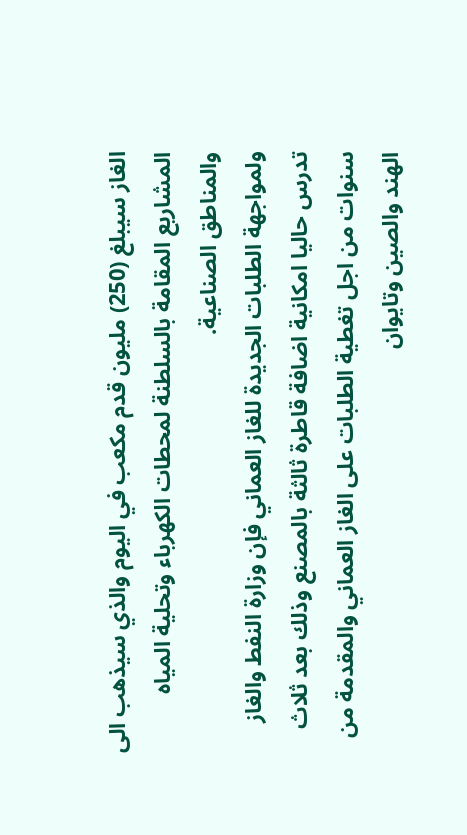الغاز سيبلغ (250) مليون قدم مكعب في اليوم والذي سيذهب الى المشاريع المقامة بالسلطنة لمحطات الكهرباء وتحلية المياه والمناطق الصناعية.
ولمواجهة الطلبات الجديدة للغاز العماني فإن وزارة النفط والغاز تدرس حاليا امكانية اضافة قاطرة ثالثة بالمصنع وذلك بعد ثلاث سنوات من اجل تغطية الطلبات على الغاز العماني والمقدمة من الهند والصين وتايوان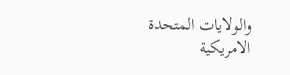والولايات المتحدة الامريكية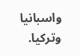واسبانيا وتركيا.